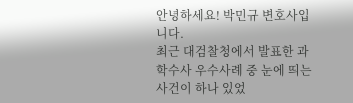안녕하세요! 박민규 변호사입니다.
최근 대검찰청에서 발표한 과학수사 우수사례 중 눈에 띄는 사건이 하나 있었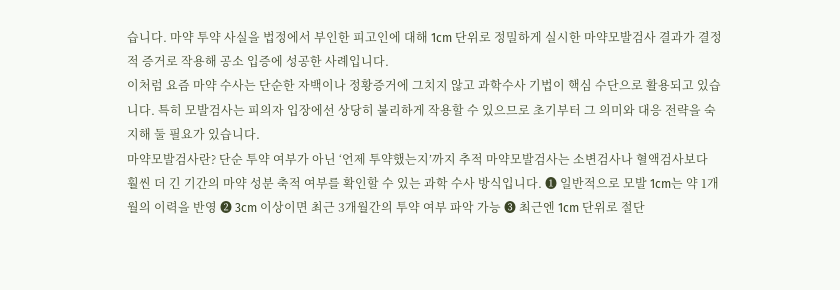습니다. 마약 투약 사실을 법정에서 부인한 피고인에 대해 1cm 단위로 정밀하게 실시한 마약모발검사 결과가 결정적 증거로 작용해 공소 입증에 성공한 사례입니다.
이처럼 요즘 마약 수사는 단순한 자백이나 정황증거에 그치지 않고 과학수사 기법이 핵심 수단으로 활용되고 있습니다. 특히 모발검사는 피의자 입장에선 상당히 불리하게 작용할 수 있으므로 초기부터 그 의미와 대응 전략을 숙지해 둘 필요가 있습니다.
마약모발검사란? 단순 투약 여부가 아닌 ‘언제 투약했는지’까지 추적 마약모발검사는 소변검사나 혈액검사보다 훨씬 더 긴 기간의 마약 성분 축적 여부를 확인할 수 있는 과학 수사 방식입니다. ➊ 일반적으로 모발 1cm는 약 1개월의 이력을 반영 ➋ 3cm 이상이면 최근 3개월간의 투약 여부 파악 가능 ➌ 최근엔 1cm 단위로 절단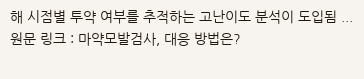해 시점별 투약 여부를 추적하는 고난이도 분석이 도입됨 ...
원문 링크 : 마약모발검사, 대응 방법은?